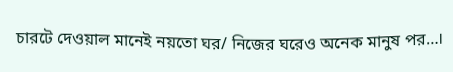চারটে দেওয়াল মানেই নয়তো ঘর/ নিজের ঘরেও অনেক মানুষ পর…।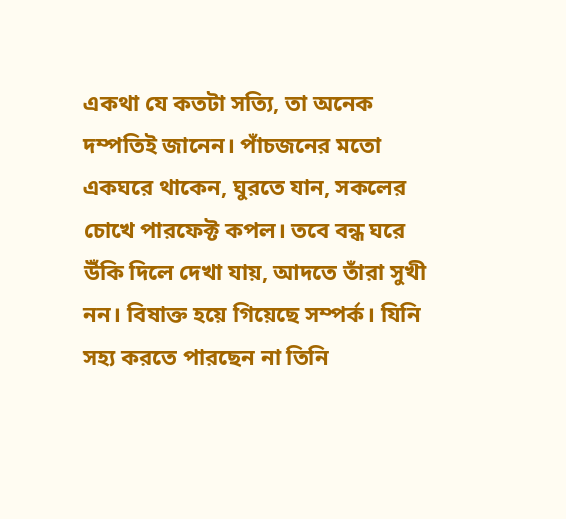একথা যে কতটা সত্যি, তা অনেক দম্পতিই জানেন। পাঁচজনের মতো একঘরে থাকেন, ঘুরতে যান, সকলের চোখে পারফেক্ট কপল। তবে বন্ধ ঘরে উঁকি দিলে দেখা যায়, আদতে তাঁরা সুখী নন। বিষাক্ত হয়ে গিয়েছে সম্পর্ক। যিনি সহ্য করতে পারছেন না তিনি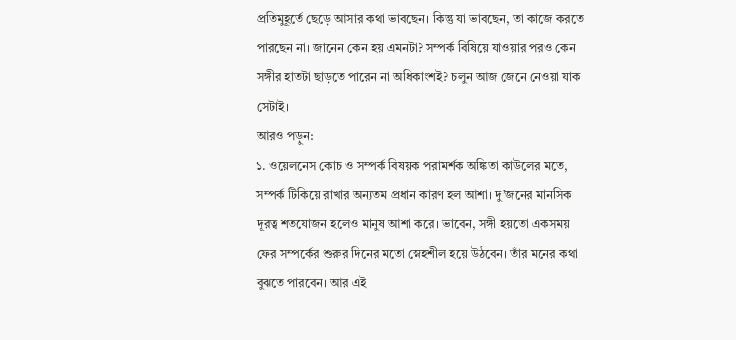প্রতিমুহূর্তে ছেড়ে আসার কথা ভাবছেন। কিন্তু যা ভাবছেন, তা কাজে করতে পারছেন না। জানেন কেন হয় এমনটা? সম্পর্ক বিষিয়ে যাওয়ার পরও কেন সঙ্গীর হাতটা ছাড়তে পারেন না অধিকাংশই? চলুন আজ জেনে নেওয়া যাক সেটাই।
আরও পড়ুন:
১. ওয়েলনেস কোচ ও সম্পর্ক বিষয়ক পরামর্শক অঙ্কিতা কাউলের মতে, সম্পর্ক টিকিয়ে রাখার অন্যতম প্রধান কারণ হল আশা। দু’জনের মানসিক দূরত্ব শতযোজন হলেও মানুষ আশা করে। ভাবেন, সঙ্গী হয়তো একসময় ফের সম্পর্কের শুরুর দিনের মতো স্নেহশীল হয়ে উঠবেন। তাঁর মনের কথা বুঝতে পারবেন। আর এই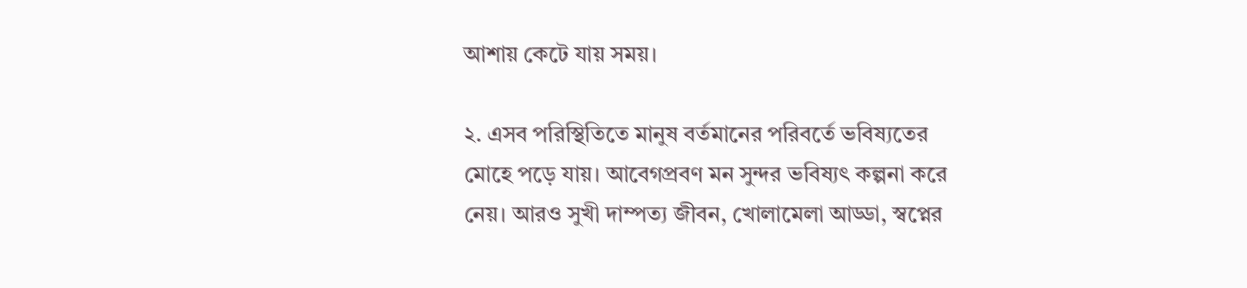আশায় কেটে যায় সময়।

২. এসব পরিস্থিতিতে মানুষ বর্তমানের পরিবর্তে ভবিষ্যতের মোহে পড়ে যায়। আবেগপ্রবণ মন সুন্দর ভবিষ্যৎ কল্পনা করে নেয়। আরও সুখী দাম্পত্য জীবন, খোলামেলা আড্ডা, স্বপ্নের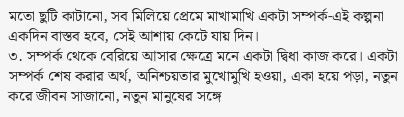মতো ছুটি কাটানো, সব মিলিয়ে প্রেমে মাখামাখি একটা সম্পর্ক-এই কল্পনা একদিন বাস্তব হবে, সেই আশায় কেটে যায় দিন।
৩. সম্পর্ক থেকে বেরিয়ে আসার ক্ষেত্রে মনে একটা দ্বিধা কাজ করে। একটা সম্পর্ক শেষ করার অর্থ, অনিশ্চয়তার মুখোমুখি হওয়া, একা হয়ে পড়া, নতুন করে জীবন সাজানো, নতুন মানুষের সঙ্গে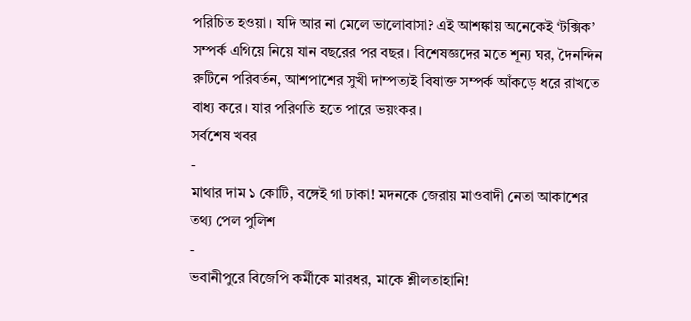পরিচিত হওয়া। যদি আর না মেলে ভালোবাসা? এই আশঙ্কায় অনেকেই ‘টক্সিক’ সম্পর্ক এগিয়ে নিয়ে যান বছরের পর বছর। বিশেষজ্ঞদের মতে শূন্য ঘর, দৈনন্দিন রুটিনে পরিবর্তন, আশপাশের সুখী দাম্পত্যই বিষাক্ত সম্পর্ক আঁকড়ে ধরে রাখতে বাধ্য করে। যার পরিণতি হতে পারে ভয়ংকর।
সর্বশেষ খবর
-
মাথার দাম ১ কোটি, বঙ্গেই গা ঢাকা! মদনকে জেরায় মাওবাদী নেতা আকাশের তথ্য পেল পুলিশ
-
ভবানীপুরে বিজেপি কর্মীকে মারধর, মাকে শ্লীলতাহানি!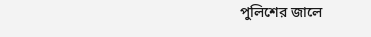পুলিশের জালে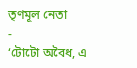তৃণমূল নেতা
-
‘টোটো অবৈধ, এ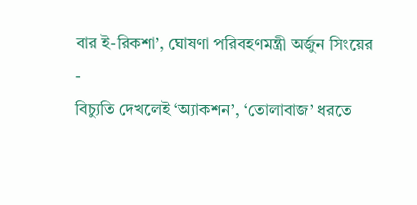বার ই-রিকশা’, ঘোষণা পরিবহণমন্ত্রী অর্জুন সিংয়ের
-
বিচ্যুতি দেখলেই ‘অ্যাকশন’, ‘তোলাবাজ’ ধরতে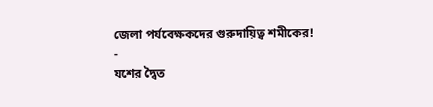জেলা পর্যবেক্ষকদের গুরুদায়িত্ব শমীকের!
-
যশের দ্বৈত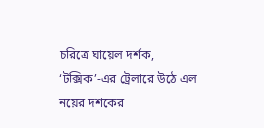চরিত্রে ঘায়েল দর্শক, ‘টক্সিক’-এর ট্রেলারে উঠে এল নয়ের দশকের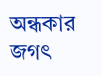অন্ধকার জগৎ